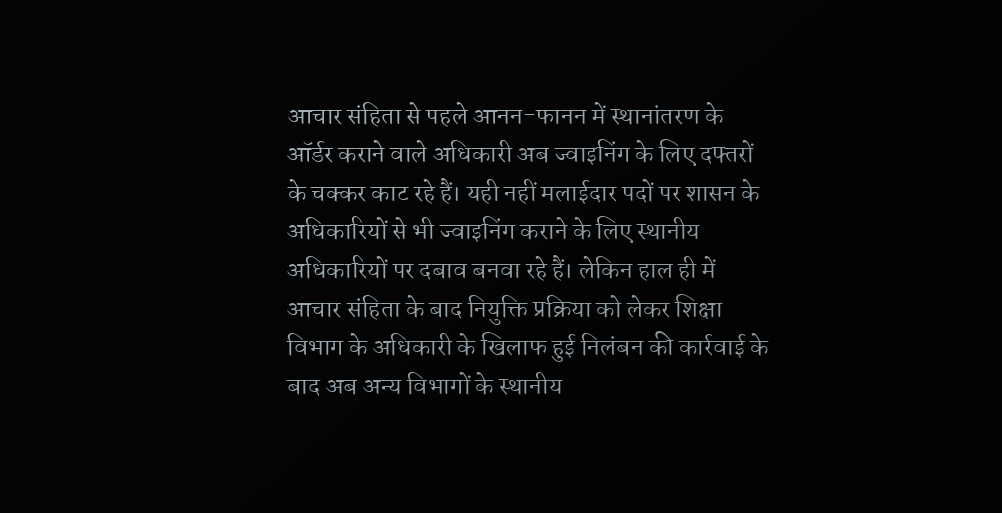आचार संहिता से पहले आनन-फानन में स्थानांतरण के ऑर्डर कराने वाले अधिकारी अब ज्वाइनिंग के लिए दफ्तरों के चक्कर काट रहे हैं। यही नहीं मलाईदार पदों पर शासन के अधिकारियों से भी ज्वाइनिंग कराने के लिए स्थानीय अधिकारियों पर दबाव बनवा रहे हैं। लेकिन हाल ही में आचार संहिता के बाद नियुक्ति प्रक्रिया को लेकर शिक्षा विभाग के अधिकारी के खिलाफ हुई निलंबन की कार्रवाई के बाद अब अन्य विभागों के स्थानीय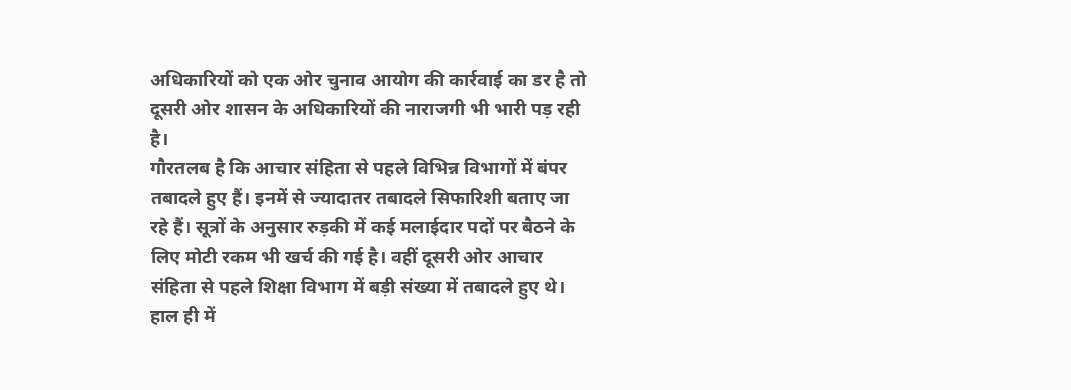अधिकारियों को एक ओर चुनाव आयोग की कार्रवाई का डर है तो दूसरी ओर शासन के अधिकारियों की नाराजगी भी भारी पड़ रही है।
गौरतलब है कि आचार संहिता से पहले विभिन्न विभागों में बंपर तबादले हुए हैं। इनमें से ज्यादातर तबादले सिफारिशी बताए जा रहे हैं। सूत्रों के अनुसार रुड़की में कई मलाईदार पदों पर बैठने के लिए मोटी रकम भी खर्च की गई है। वहीं दूसरी ओर आचार संहिता से पहले शिक्षा विभाग में बड़ी संख्या में तबादले हुए थे। हाल ही में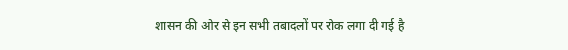शासन की ओर से इन सभी तबादलों पर रोक लगा दी गई है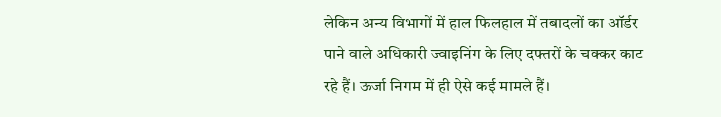लेकिन अन्य विभागों में हाल फिलहाल में तबादलों का ऑर्डर पाने वाले अधिकारी ज्वाइनिंग के लिए दफ्तरों के चक्कर काट रहे हैं। ऊर्जा निगम में ही ऐसे कई मामले हैं।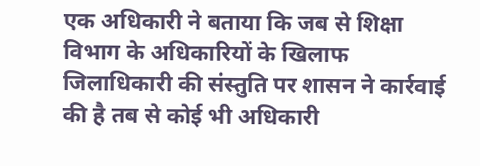एक अधिकारी ने बताया कि जब से शिक्षा विभाग के अधिकारियों के खिलाफ जिलाधिकारी की संस्तुति पर शासन ने कार्रवाई की है तब से कोई भी अधिकारी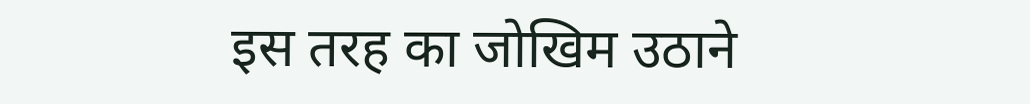इस तरह का जोखिम उठाने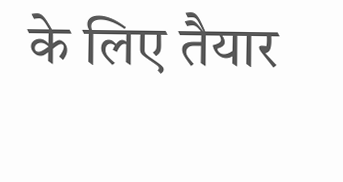के लिए तैयार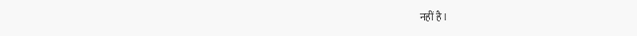नहीं है।